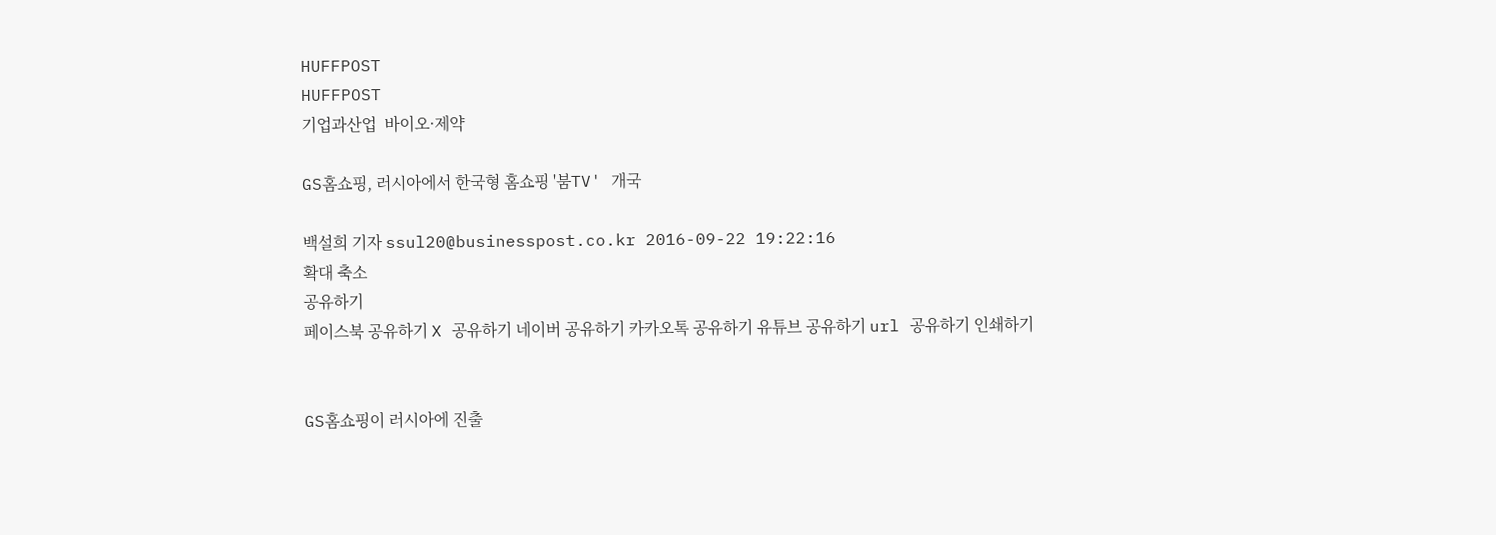HUFFPOST
HUFFPOST
기업과산업  바이오·제약

GS홈쇼핑, 러시아에서 한국형 홈쇼핑 '붐TV' 개국

백설희 기자 ssul20@businesspost.co.kr 2016-09-22 19:22:16
확대 축소
공유하기
페이스북 공유하기 X 공유하기 네이버 공유하기 카카오톡 공유하기 유튜브 공유하기 url 공유하기 인쇄하기


GS홈쇼핑이 러시아에 진출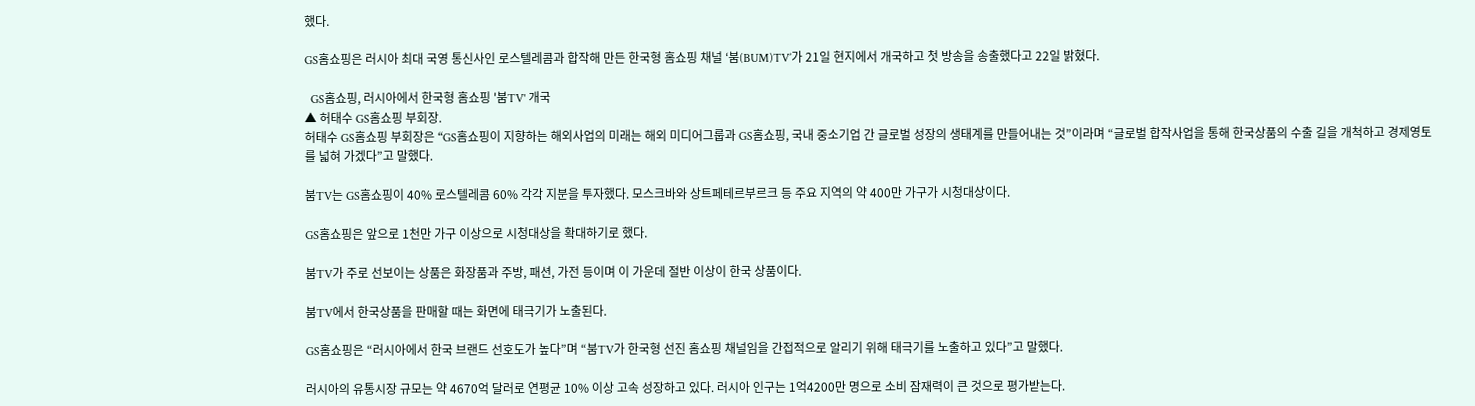했다.

GS홈쇼핑은 러시아 최대 국영 통신사인 로스텔레콤과 합작해 만든 한국형 홈쇼핑 채널 ‘붐(BUM)TV’가 21일 현지에서 개국하고 첫 방송을 송출했다고 22일 밝혔다.

  GS홈쇼핑, 러시아에서 한국형 홈쇼핑 '붐TV' 개국
▲ 허태수 GS홈쇼핑 부회장.
허태수 GS홈쇼핑 부회장은 “GS홈쇼핑이 지향하는 해외사업의 미래는 해외 미디어그룹과 GS홈쇼핑, 국내 중소기업 간 글로벌 성장의 생태계를 만들어내는 것”이라며 “글로벌 합작사업을 통해 한국상품의 수출 길을 개척하고 경제영토를 넓혀 가겠다”고 말했다.

붐TV는 GS홈쇼핑이 40% 로스텔레콤 60% 각각 지분을 투자했다. 모스크바와 상트페테르부르크 등 주요 지역의 약 400만 가구가 시청대상이다.

GS홈쇼핑은 앞으로 1천만 가구 이상으로 시청대상을 확대하기로 했다.

붐TV가 주로 선보이는 상품은 화장품과 주방, 패션, 가전 등이며 이 가운데 절반 이상이 한국 상품이다.

붐TV에서 한국상품을 판매할 때는 화면에 태극기가 노출된다.

GS홈쇼핑은 “러시아에서 한국 브랜드 선호도가 높다”며 “붐TV가 한국형 선진 홈쇼핑 채널임을 간접적으로 알리기 위해 태극기를 노출하고 있다”고 말했다.

러시아의 유통시장 규모는 약 4670억 달러로 연평균 10% 이상 고속 성장하고 있다. 러시아 인구는 1억4200만 명으로 소비 잠재력이 큰 것으로 평가받는다.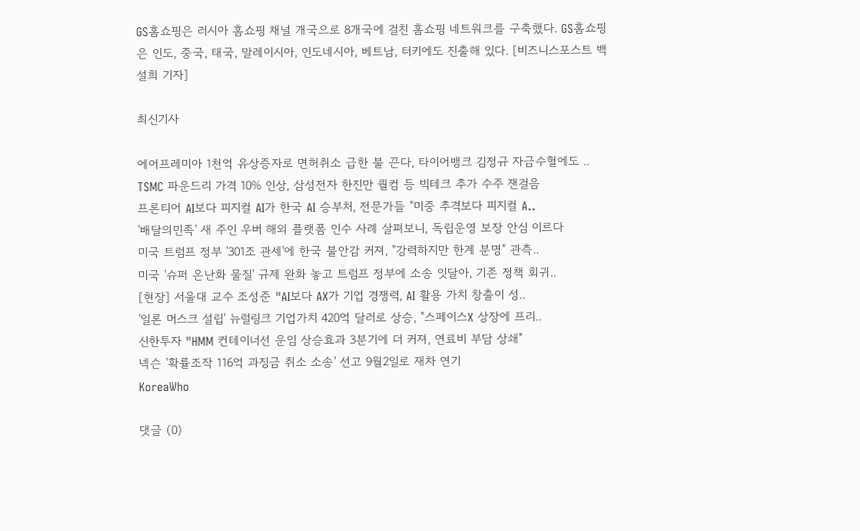GS홈쇼핑은 러시아 홈쇼핑 채널 개국으로 8개국에 걸친 홈쇼핑 네트워크를 구축했다. GS홈쇼핑은 인도, 중국, 태국, 말레이시아, 인도네시아, 베트남, 터키에도 진출해 있다. [비즈니스포스트 백설희 기자]

최신기사

에어프레미아 1천억 유상증자로 면허취소 급한 불 끈다, 타이어뱅크 김정규 자금수혈에도 ..
TSMC 파운드리 가격 10% 인상, 삼성전자 한진만 퀄컴 등 빅테크 추가 수주 잰걸음
프론티어 AI보다 피지컬 AI가 한국 AI 승부처, 전문가들 "미중 추격보다 피지컬 A..
'배달의민족' 새 주인 우버 해외 플랫폼 인수 사례 살펴보니, 독립운영 보장 안심 이르다
미국 트럼프 정부 '301조 관세'에 한국 불안감 커져, "강력하지만 한계 분명" 관측..
미국 '슈퍼 온난화 물질' 규제 완화 놓고 트럼프 정부에 소송 잇달아, 기존 정책 회귀..
[현장] 서울대 교수 조성준 "AI보다 AX가 기업 경쟁력, AI 활용 가치 창출이 성..
'일론 머스크 설립' 뉴럴링크 기업가치 420억 달러로 상승, "스페이스X 상장에 프리..
신한투자 "HMM 컨테이너선 운임 상승효과 3분기에 더 커져, 연료비 부담 상쇄"
넥슨 '확률조작 116억 과징금 취소 소송' 선고 9월2일로 재차 연기
KoreaWho

댓글 (0)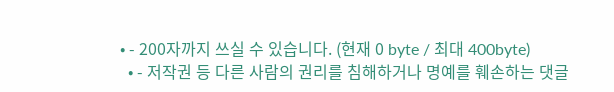• - 200자까지 쓰실 수 있습니다. (현재 0 byte / 최대 400byte)
  • - 저작권 등 다른 사람의 권리를 침해하거나 명예를 훼손하는 댓글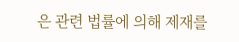은 관련 법률에 의해 제재를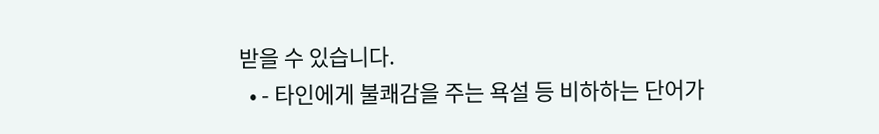받을 수 있습니다.
  • - 타인에게 불쾌감을 주는 욕설 등 비하하는 단어가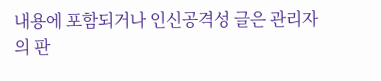내용에 포함되거나 인신공격성 글은 관리자의 판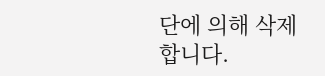단에 의해 삭제 합니다.